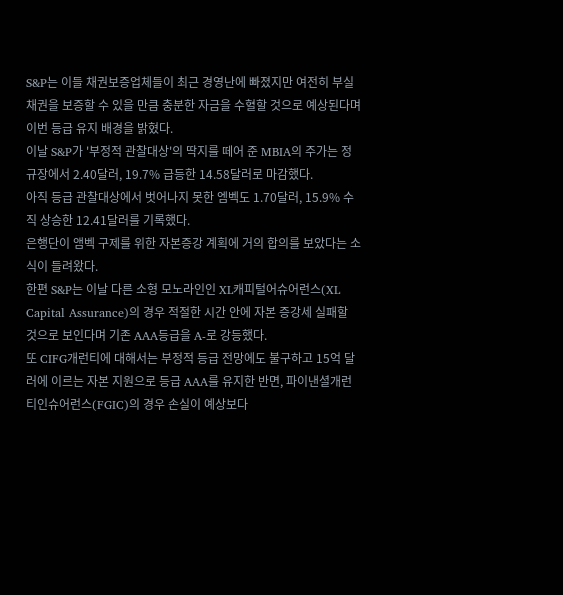S&P는 이들 채권보증업체들이 최근 경영난에 빠졌지만 여전히 부실채권을 보증할 수 있을 만큼 충분한 자금을 수혈할 것으로 예상된다며 이번 등급 유지 배경을 밝혔다.
이날 S&P가 '부정적 관찰대상'의 딱지를 떼어 준 MBIA의 주가는 정규장에서 2.40달러, 19.7% 급등한 14.58달러로 마감했다.
아직 등급 관찰대상에서 벗어나지 못한 엠벡도 1.70달러, 15.9% 수직 상승한 12.41달러를 기록했다.
은행단이 앰벡 구제를 위한 자본증강 계획에 거의 합의를 보았다는 소식이 들려왔다.
한편 S&P는 이날 다른 소형 모노라인인 XL캐피털어슈어런스(XL Capital Assurance)의 경우 적절한 시간 안에 자본 증강세 실패할 것으로 보인다며 기존 AAA등급을 A-로 강등했다.
또 CIFG개런티에 대해서는 부정적 등급 전망에도 불구하고 15억 달러에 이르는 자본 지원으로 등급 AAA를 유지한 반면, 파이낸셜개런티인슈어런스(FGIC)의 경우 손실이 예상보다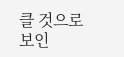클 것으로 보인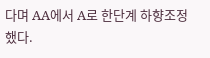다며 AA에서 A로 한단계 하향조정했다.